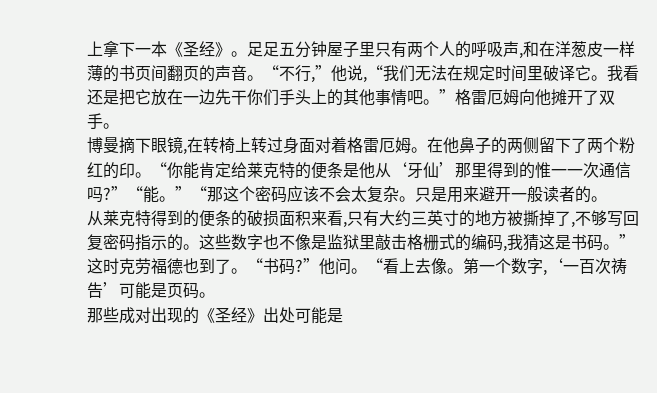上拿下一本《圣经》。足足五分钟屋子里只有两个人的呼吸声,和在洋葱皮一样薄的书页间翻页的声音。“不行,”他说,“我们无法在规定时间里破译它。我看还是把它放在一边先干你们手头上的其他事情吧。”格雷厄姆向他摊开了双手。
博曼摘下眼镜,在转椅上转过身面对着格雷厄姆。在他鼻子的两侧留下了两个粉红的印。“你能肯定给莱克特的便条是他从‘牙仙’那里得到的惟一一次通信吗?”“能。”“那这个密码应该不会太复杂。只是用来避开一般读者的。
从莱克特得到的便条的破损面积来看,只有大约三英寸的地方被撕掉了,不够写回复密码指示的。这些数字也不像是监狱里敲击格栅式的编码,我猜这是书码。”这时克劳福德也到了。“书码?”他问。“看上去像。第一个数字,‘一百次祷告’可能是页码。
那些成对出现的《圣经》出处可能是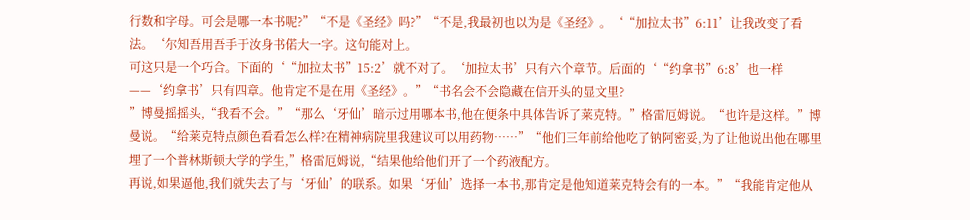行数和字母。可会是哪一本书呢?”“不是《圣经》吗?”“不是,我最初也以为是《圣经》。‘“加拉太书”6:11’让我改变了看法。‘尔知吾用吾手于汝身书偌大一字。这句能对上。
可这只是一个巧合。下面的‘“加拉太书”15:2’就不对了。‘加拉太书’只有六个章节。后面的‘“约拿书”6:8’也一样——‘约拿书’只有四章。他肯定不是在用《圣经》。”“书名会不会隐藏在信开头的显文里?
”博曼摇摇头,“我看不会。”“那么‘牙仙’暗示过用哪本书,他在便条中具体告诉了莱克特。”格雷厄姆说。“也许是这样。”博曼说。“给莱克特点颜色看看怎么样?在精神病院里我建议可以用药物……”“他们三年前给他吃了钠阿密妥,为了让他说出他在哪里埋了一个普林斯顿大学的学生,”格雷厄姆说,“结果他给他们开了一个药液配方。
再说,如果逼他,我们就失去了与‘牙仙’的联系。如果‘牙仙’选择一本书,那肯定是他知道莱克特会有的一本。”“我能肯定他从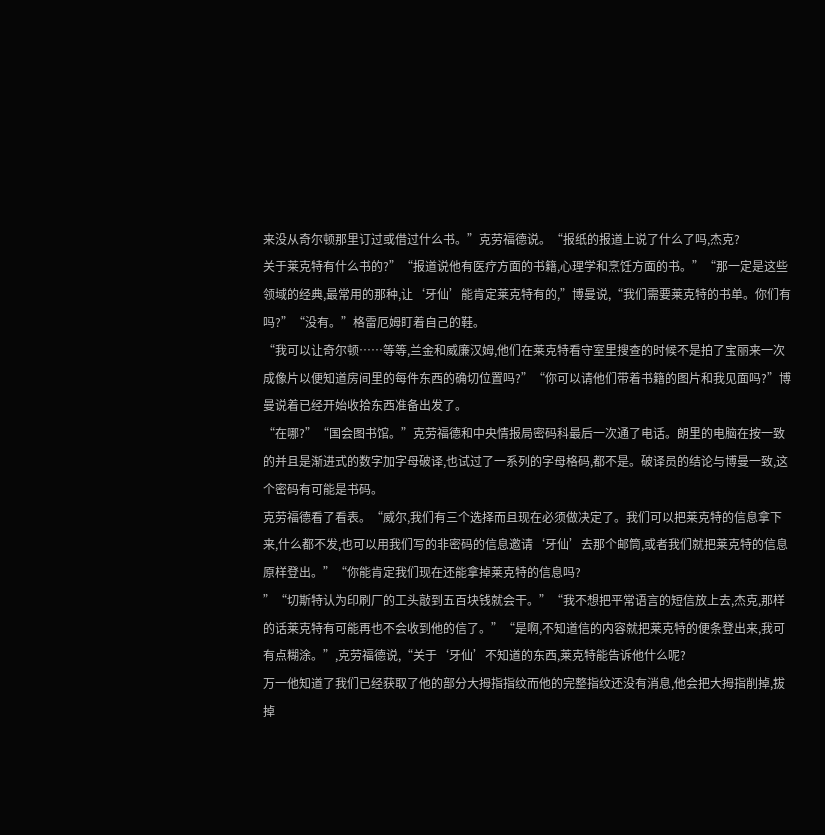来没从奇尔顿那里订过或借过什么书。”克劳福德说。“报纸的报道上说了什么了吗,杰克?
关于莱克特有什么书的?”“报道说他有医疗方面的书籍,心理学和烹饪方面的书。”“那一定是这些领域的经典,最常用的那种,让‘牙仙’能肯定莱克特有的,”博曼说,“我们需要莱克特的书单。你们有吗?”“没有。”格雷厄姆盯着自己的鞋。
“我可以让奇尔顿……等等,兰金和威廉汉姆,他们在莱克特看守室里搜查的时候不是拍了宝丽来一次成像片以便知道房间里的每件东西的确切位置吗?”“你可以请他们带着书籍的图片和我见面吗?”博曼说着已经开始收拾东西准备出发了。
“在哪?”“国会图书馆。”克劳福德和中央情报局密码科最后一次通了电话。朗里的电脑在按一致的并且是渐进式的数字加字母破译,也试过了一系列的字母格码,都不是。破译员的结论与博曼一致,这个密码有可能是书码。
克劳福德看了看表。“威尔,我们有三个选择而且现在必须做决定了。我们可以把莱克特的信息拿下来,什么都不发,也可以用我们写的非密码的信息邀请‘牙仙’去那个邮筒,或者我们就把莱克特的信息原样登出。”“你能肯定我们现在还能拿掉莱克特的信息吗?
”“切斯特认为印刷厂的工头敲到五百块钱就会干。”“我不想把平常语言的短信放上去,杰克,那样的话莱克特有可能再也不会收到他的信了。”“是啊,不知道信的内容就把莱克特的便条登出来,我可有点糊涂。”,克劳福德说,“关于‘牙仙’不知道的东西,莱克特能告诉他什么呢?
万一他知道了我们已经获取了他的部分大拇指指纹而他的完整指纹还没有消息,他会把大拇指削掉,拔掉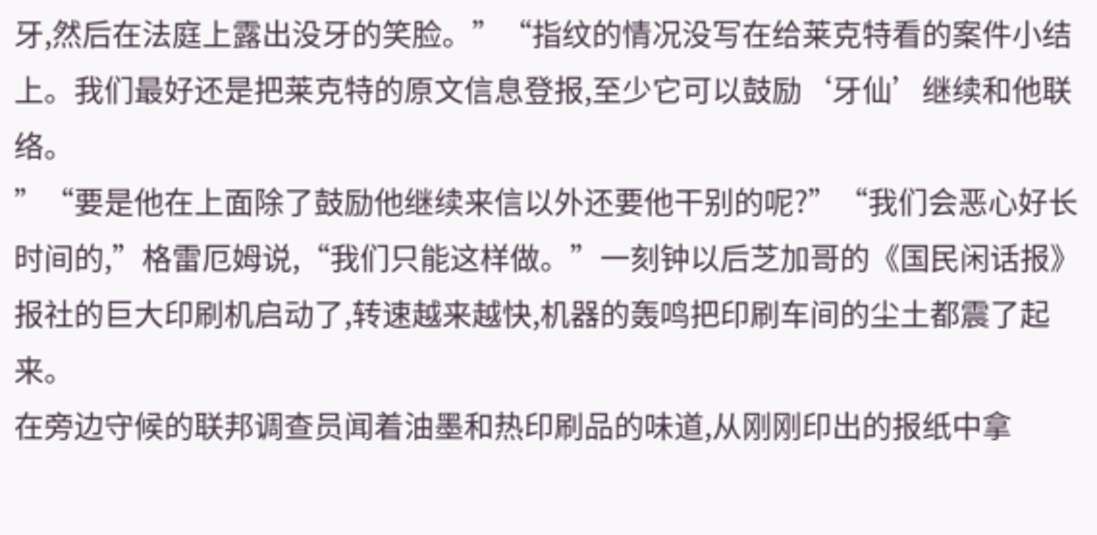牙,然后在法庭上露出没牙的笑脸。”“指纹的情况没写在给莱克特看的案件小结上。我们最好还是把莱克特的原文信息登报,至少它可以鼓励‘牙仙’继续和他联络。
”“要是他在上面除了鼓励他继续来信以外还要他干别的呢?”“我们会恶心好长时间的,”格雷厄姆说,“我们只能这样做。”一刻钟以后芝加哥的《国民闲话报》报社的巨大印刷机启动了,转速越来越快,机器的轰鸣把印刷车间的尘土都震了起来。
在旁边守候的联邦调查员闻着油墨和热印刷品的味道,从刚刚印出的报纸中拿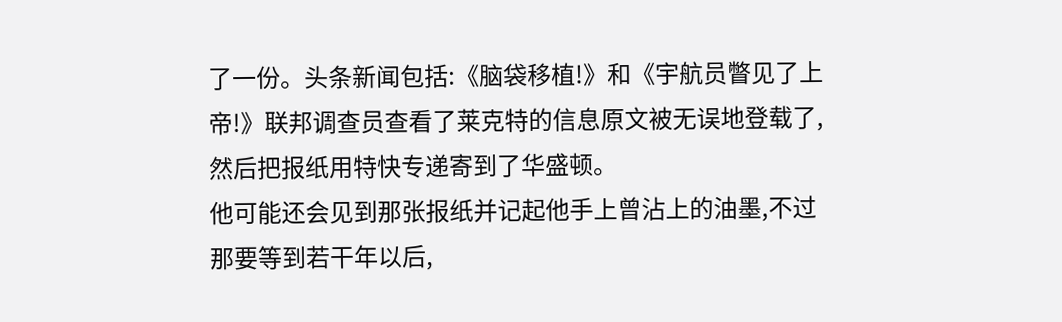了一份。头条新闻包括:《脑袋移植!》和《宇航员瞥见了上帝!》联邦调查员查看了莱克特的信息原文被无误地登载了,然后把报纸用特快专递寄到了华盛顿。
他可能还会见到那张报纸并记起他手上曾沾上的油墨,不过那要等到若干年以后,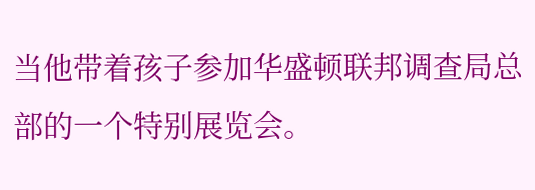当他带着孩子参加华盛顿联邦调查局总部的一个特别展览会。